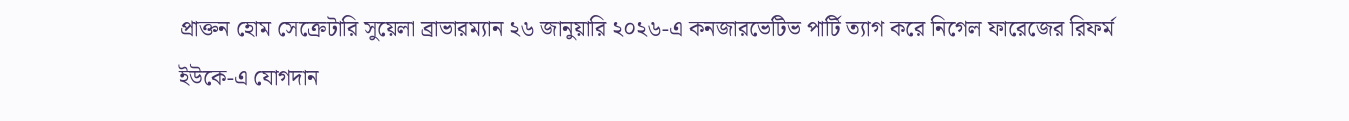প্রাক্তন হোম সেক্রেটারি সুয়েলা ব্রাভারম্যান ২৬ জানুয়ারি ২০২৬-এ কনজারভেটিভ পার্টি ত্যাগ করে নিগেল ফারেজের রিফর্ম ইউকে-এ যোগদান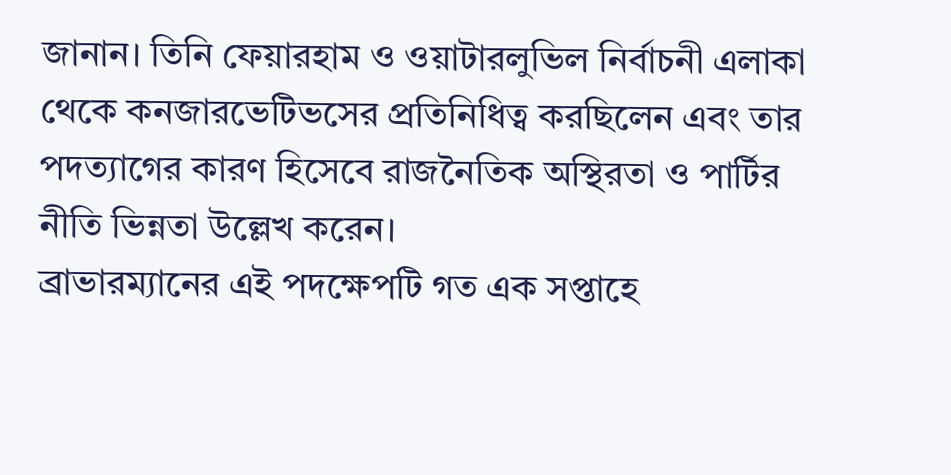জানান। তিনি ফেয়ারহাম ও ওয়াটারলুভিল নির্বাচনী এলাকা থেকে কনজারভেটিভসের প্রতিনিধিত্ব করছিলেন এবং তার পদত্যাগের কারণ হিসেবে রাজনৈতিক অস্থিরতা ও পার্টির নীতি ভিন্নতা উল্লেখ করেন।
ব্রাভারম্যানের এই পদক্ষেপটি গত এক সপ্তাহে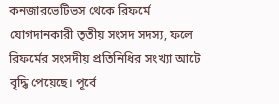কনজারভেটিভস থেকে রিফর্মে যোগদানকারী তৃতীয় সংসদ সদস্য, ফলে রিফর্মের সংসদীয় প্রতিনিধির সংখ্যা আটে বৃদ্ধি পেয়েছে। পূর্বে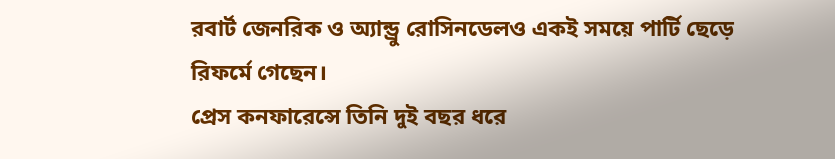রবার্ট জেনরিক ও অ্যান্ড্রু রোসিনডেলও একই সময়ে পার্টি ছেড়ে রিফর্মে গেছেন।
প্রেস কনফারেন্সে তিনি দুই বছর ধরে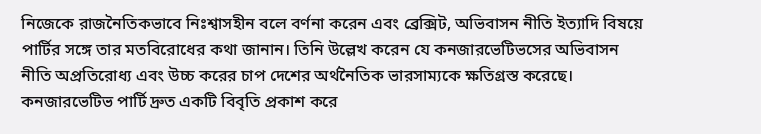নিজেকে রাজনৈতিকভাবে নিঃশ্বাসহীন বলে বর্ণনা করেন এবং ব্রেক্সিট, অভিবাসন নীতি ইত্যাদি বিষয়ে পার্টির সঙ্গে তার মতবিরোধের কথা জানান। তিনি উল্লেখ করেন যে কনজারভেটিভসের অভিবাসন নীতি অপ্রতিরোধ্য এবং উচ্চ করের চাপ দেশের অর্থনৈতিক ভারসাম্যকে ক্ষতিগ্রস্ত করেছে।
কনজারভেটিভ পার্টি দ্রুত একটি বিবৃতি প্রকাশ করে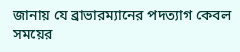জানায় যে ব্রাভারম্যানের পদত্যাগ কেবল সময়ের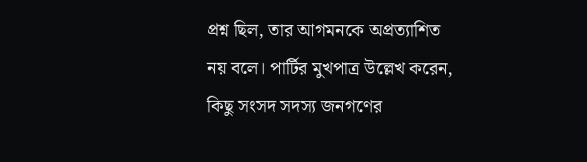প্রশ্ন ছিল, তার আগমনকে অপ্রত্যাশিত নয় বলে। পার্টির মুখপাত্র উল্লেখ করেন, কিছু সংসদ সদস্য জনগণের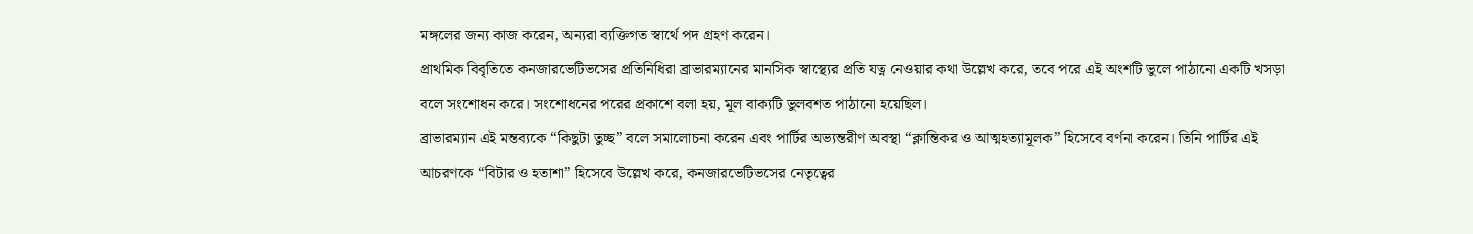মঙ্গলের জন্য কাজ করেন, অন্যরা ব্যক্তিগত স্বার্থে পদ গ্রহণ করেন।
প্রাথমিক বিবৃতিতে কনজারভেটিভসের প্রতিনিধিরা ব্রাভারম্যানের মানসিক স্বাস্থ্যের প্রতি যত্ন নেওয়ার কথা উল্লেখ করে, তবে পরে এই অংশটি ভুলে পাঠানো একটি খসড়া বলে সংশোধন করে। সংশোধনের পরের প্রকাশে বলা হয়, মূল বাক্যটি ভুলবশত পাঠানো হয়েছিল।
ব্রাভারম্যান এই মন্তব্যকে “কিছুটা তুচ্ছ” বলে সমালোচনা করেন এবং পার্টির অভ্যন্তরীণ অবস্থা “ক্লান্তিকর ও আত্মহত্যামূলক” হিসেবে বর্ণনা করেন। তিনি পার্টির এই আচরণকে “বিটার ও হতাশা” হিসেবে উল্লেখ করে, কনজারভেটিভসের নেতৃত্বের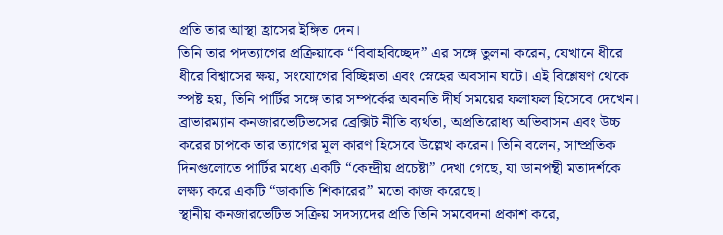প্রতি তার আস্থা হ্রাসের ইঙ্গিত দেন।
তিনি তার পদত্যাগের প্রক্রিয়াকে “বিবাহবিচ্ছেদ” এর সঙ্গে তুলনা করেন, যেখানে ধীরে ধীরে বিশ্বাসের ক্ষয়, সংযোগের বিচ্ছিন্নতা এবং স্নেহের অবসান ঘটে। এই বিশ্লেষণ থেকে স্পষ্ট হয়, তিনি পার্টির সঙ্গে তার সম্পর্কের অবনতি দীর্ঘ সময়ের ফলাফল হিসেবে দেখেন।
ব্রাভারম্যান কনজারভেটিভসের ব্রেক্সিট নীতি ব্যর্থতা, অপ্রতিরোধ্য অভিবাসন এবং উচ্চ করের চাপকে তার ত্যাগের মূল কারণ হিসেবে উল্লেখ করেন। তিনি বলেন, সাম্প্রতিক দিনগুলোতে পার্টির মধ্যে একটি “কেন্দ্রীয় প্রচেষ্টা” দেখা গেছে, যা ডানপন্থী মতাদর্শকে লক্ষ্য করে একটি “ডাকাতি শিকারের” মতো কাজ করেছে।
স্থানীয় কনজারভেটিভ সক্রিয় সদস্যদের প্রতি তিনি সমবেদনা প্রকাশ করে,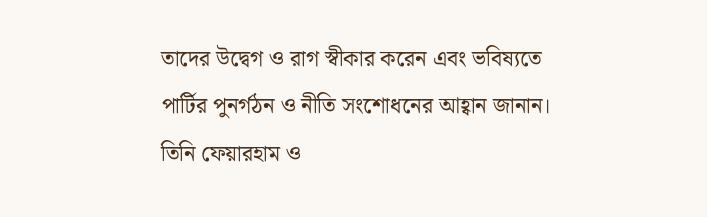তাদের উদ্বেগ ও রাগ স্বীকার করেন এবং ভবিষ্যতে পার্টির পুনর্গঠন ও নীতি সংশোধনের আহ্বান জানান। তিনি ফেয়ারহাম ও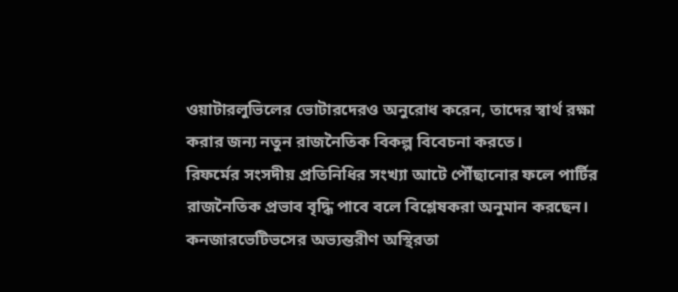ওয়াটারলুভিলের ভোটারদেরও অনুরোধ করেন, তাদের স্বার্থ রক্ষা করার জন্য নতুন রাজনৈতিক বিকল্প বিবেচনা করতে।
রিফর্মের সংসদীয় প্রতিনিধির সংখ্যা আটে পৌঁছানোর ফলে পার্টির রাজনৈতিক প্রভাব বৃদ্ধি পাবে বলে বিশ্লেষকরা অনুমান করছেন। কনজারভেটিভসের অভ্যন্তরীণ অস্থিরতা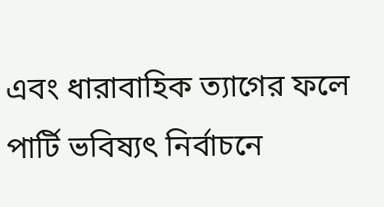এবং ধারাবাহিক ত্যাগের ফলে পার্টি ভবিষ্যৎ নির্বাচনে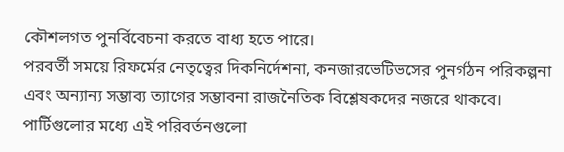কৌশলগত পুনর্বিবেচনা করতে বাধ্য হতে পারে।
পরবর্তী সময়ে রিফর্মের নেতৃত্বের দিকনির্দেশনা, কনজারভেটিভসের পুনর্গঠন পরিকল্পনা এবং অন্যান্য সম্ভাব্য ত্যাগের সম্ভাবনা রাজনৈতিক বিশ্লেষকদের নজরে থাকবে। পার্টিগুলোর মধ্যে এই পরিবর্তনগুলো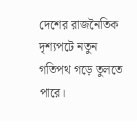দেশের রাজনৈতিক দৃশ্যপটে নতুন গতিপথ গড়ে তুলতে পারে।